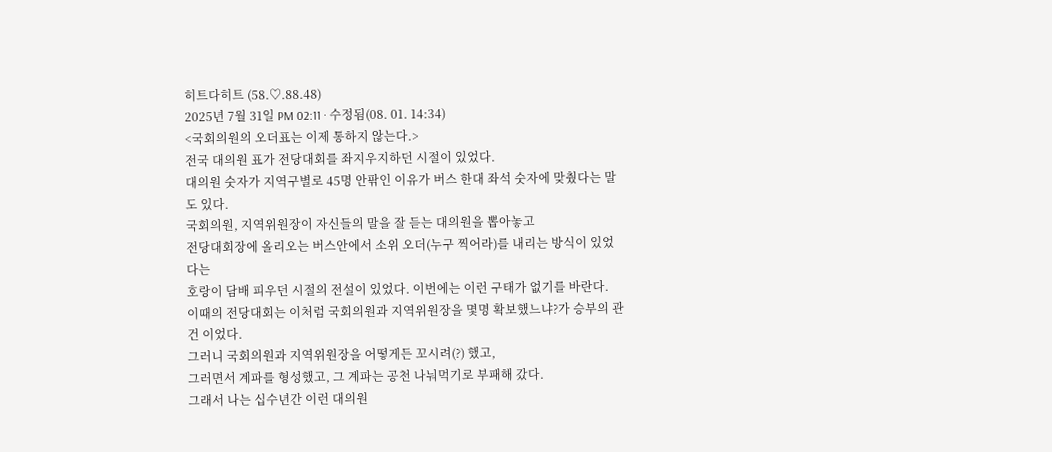히트다히트 (58.♡.88.48)
2025년 7월 31일 PM 02:11 · 수정됨(08. 01. 14:34)
<국회의원의 오더표는 이제 통하지 않는다.>
전국 대의원 표가 전당대회를 좌지우지하던 시절이 있었다.
대의원 숫자가 지역구별로 45명 안팎인 이유가 버스 한대 좌석 숫자에 맞췄다는 말도 있다.
국회의원, 지역위원장이 자신들의 말을 잘 듣는 대의원을 뽑아놓고
전당대회장에 올리오는 버스안에서 소위 오더(누구 찍어라)를 내리는 방식이 있었다는
호랑이 담배 피우던 시절의 전설이 있었다. 이번에는 이런 구태가 없기를 바란다.
이때의 전당대회는 이처럼 국회의원과 지역위원장을 몇명 확보했느냐?가 승부의 관건 이었다.
그러니 국회의원과 지역위원장을 어떻게든 꼬시려(?) 했고,
그러면서 계파를 형성했고, 그 계파는 공천 나눠먹기로 부패해 갔다.
그래서 나는 십수년간 이런 대의원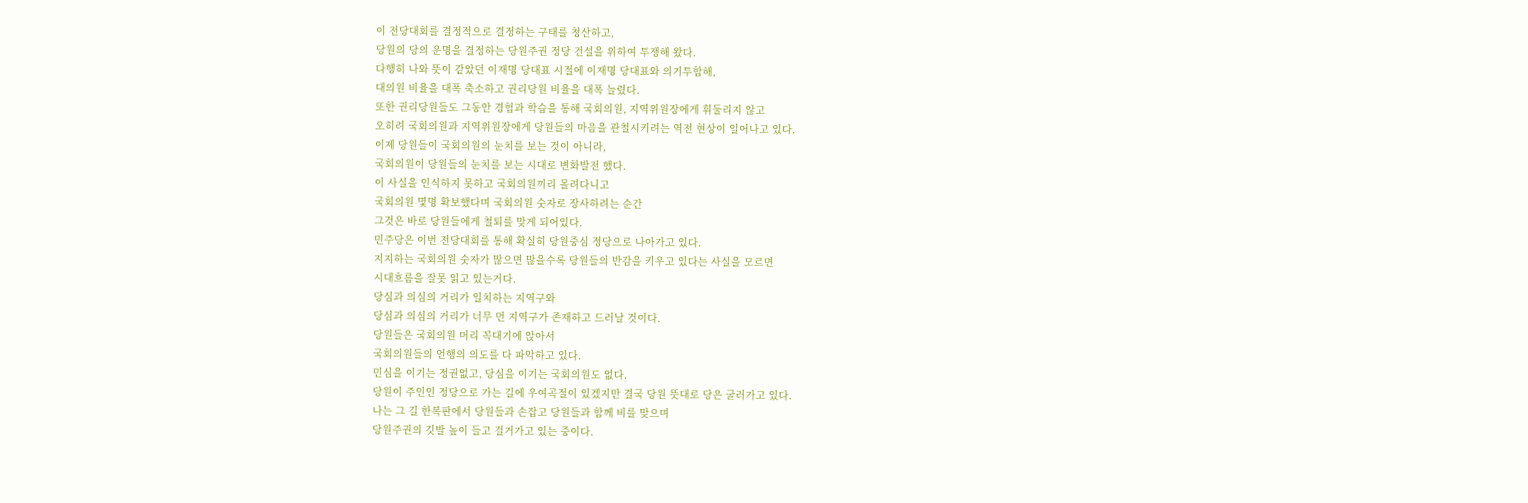이 전당대회를 결정적으로 결정하는 구태를 청산하고,
당원의 당의 운명을 결정하는 당원주권 정당 건설을 위하여 투쟁해 왔다.
다행히 나와 뜻이 같았던 이재명 당대표 시절에 이재명 당대표와 의기투합해,
대의원 비율을 대폭 축소하고 권리당원 비율을 대폭 늘렸다.
또한 권리당원들도 그동안 경험과 학습을 통해 국회의원, 지역위원장에게 휘둘리지 않고
오히려 국회의원과 지역위원장에게 당원들의 마음을 관철시키려는 역전 현상이 일어나고 있다.
이제 당원들이 국회의원의 눈치를 보는 것이 아니라,
국회의원이 당원들의 눈치를 보는 시대로 변화발전 했다.
이 사실을 인식하지 못하고 국회의원끼리 몰려다니고
국회의원 몇명 확보했다며 국회의원 숫자로 장사하려는 순간
그것은 바로 당원들에게 철퇴를 맞게 되어있다.
민주당은 이번 전당대회를 통해 확실히 당원중심 정당으로 나아가고 있다.
지지하는 국회의원 숫자가 많으면 많을수록 당원들의 반감을 키우고 있다는 사실을 모르면
시대흐름을 잘못 읽고 있는거다.
당심과 의심의 거리가 일치하는 지역구와
당심과 의심의 거리가 너무 먼 지역구가 존재하고 드러날 것이다.
당원들은 국회의원 머리 꼭대기에 앉아서
국회의원들의 언행의 의도를 다 파악하고 있다.
민심을 이기는 정권없고, 당심을 이기는 국회의원도 없다.
당원이 주인인 정당으로 가는 길에 우여곡절이 있겠지만 결국 당원 뜻대로 당은 굴러가고 있다.
나는 그 길 한복판에서 당원들과 손잡고 당원들과 함께 비를 맞으며
당원주권의 깃발 높이 들고 걸거가고 있는 중이다.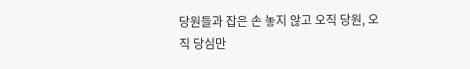당원들과 잡은 손 놓지 않고 오직 당원, 오직 당심만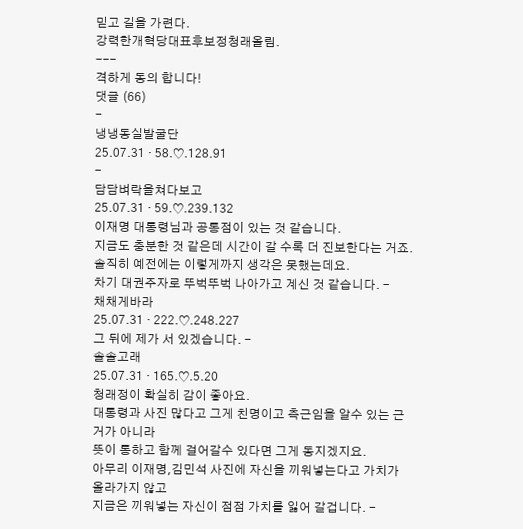믿고 길을 가련다.
강력한개혁당대표후보정청래올림.
---
격하게 동의 합니다!
댓글 (66)
-
냉냉동실발굴단
25.07.31 · 58.♡.128.91
-
담담벼락을쳐다보고
25.07.31 · 59.♡.239.132
이재명 대통령님과 공통점이 있는 것 같습니다.
지금도 충분한 것 같은데 시간이 갈 수록 더 진보한다는 거죠.
솔직히 예전에는 이렇게까지 생각은 못했는데요.
차기 대권주자로 뚜벅뚜벅 나아가고 계신 것 같습니다. -
채채게바라
25.07.31 · 222.♡.248.227
그 뒤에 제가 서 있겠습니다. -
솔솔고래
25.07.31 · 165.♡.5.20
청래정이 확실히 감이 좋아요.
대통령과 사진 많다고 그게 친명이고 측근임을 알수 있는 근거가 아니라
뜻이 통하고 함께 걸어갈수 있다면 그게 동지겠지요.
아무리 이재명,김민석 사진에 자신을 끼워넣는다고 가치가 올라가지 않고
지금은 끼워넣는 자신이 점점 가치를 잃어 갈겁니다. -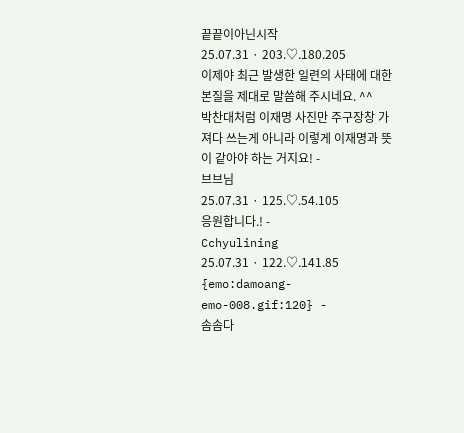끝끝이아닌시작
25.07.31 · 203.♡.180.205
이제야 최근 발생한 일련의 사태에 대한 본질을 제대로 말씀해 주시네요. ^^
박찬대처럼 이재명 사진만 주구장창 가져다 쓰는게 아니라 이렇게 이재명과 뜻이 같아야 하는 거지요! -
브브님
25.07.31 · 125.♡.54.105
응원합니다.! -
Cchyulining
25.07.31 · 122.♡.141.85
{emo:damoang-emo-008.gif:120} -
솜솜다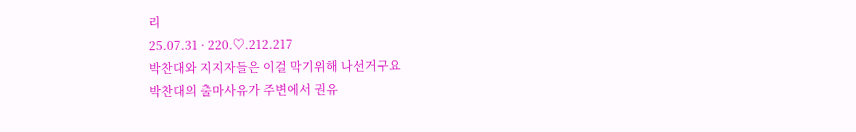리
25.07.31 · 220.♡.212.217
박찬대와 지지자들은 이걸 막기위해 나선거구요
박찬대의 출마사유가 주변에서 권유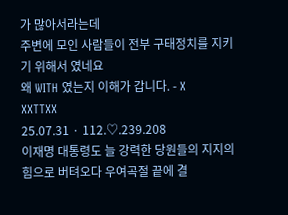가 많아서라는데
주변에 모인 사람들이 전부 구태정치를 지키기 위해서 였네요
왜 WITH 였는지 이해가 갑니다. - X
XXTTXX
25.07.31 · 112.♡.239.208
이재명 대통령도 늘 강력한 당원들의 지지의 힘으로 버텨오다 우여곡절 끝에 결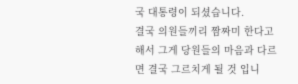국 대통령이 되셨습니다.
결국 의원들끼리 짬짜미 한다고 해서 그게 당원들의 마음과 다르면 결국 그르치게 될 것 입니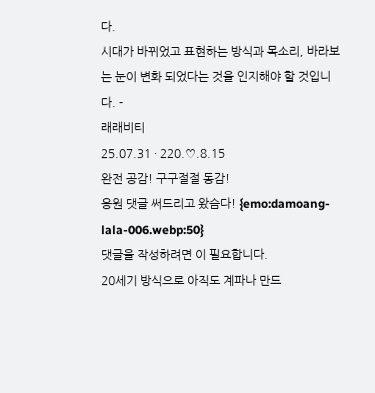다.
시대가 바뀌었고 표현하는 방식과 목소리, 바라보는 눈이 변화 되었다는 것을 인지해야 할 것입니다. -
래래비티
25.07.31 · 220.♡.8.15
완전 공감! 구구절절 동감!
응원 댓글 써드리고 왔슴다! {emo:damoang-lala-006.webp:50}
댓글을 작성하려면 이 필요합니다.
20세기 방식으로 아직도 계파나 만드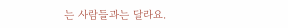는 사람들과는 달라요.